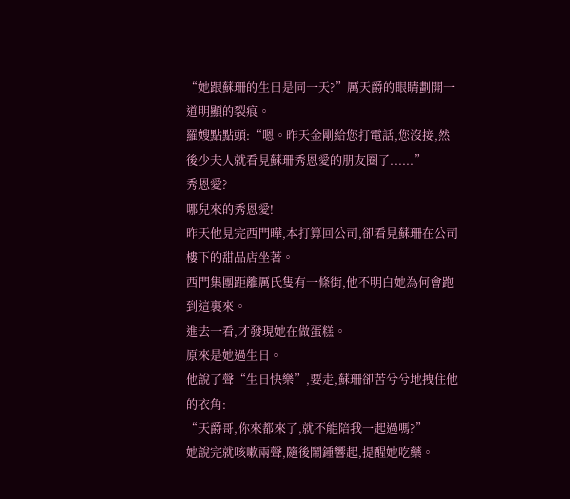“她跟蘇珊的生日是同一天?”厲天爵的眼睛劃開一道明顯的裂痕。
羅嫂點點頭:“嗯。昨天金剛給您打電話,您沒接,然後少夫人就看見蘇珊秀恩愛的朋友圈了......”
秀恩愛?
哪兒來的秀恩愛!
昨天他見完西門曄,本打算回公司,卻看見蘇珊在公司樓下的甜品店坐著。
西門集團距離厲氏隻有一條街,他不明白她為何會跑到這裏來。
進去一看,才發現她在做蛋糕。
原來是她過生日。
他說了聲“生日快樂”,要走,蘇珊卻苦兮兮地拽住他的衣角:
“天爵哥,你來都來了,就不能陪我一起過嗎?”
她說完就咳嗽兩聲,隨後鬧鍾響起,提醒她吃藥。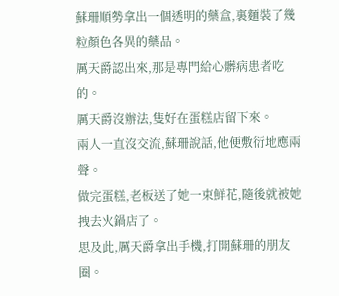蘇珊順勢拿出一個透明的藥盒,裏麵裝了幾粒顏色各異的藥品。
厲天爵認出來,那是專門給心髒病患者吃的。
厲天爵沒辦法,隻好在蛋糕店留下來。
兩人一直沒交流,蘇珊說話,他便敷衍地應兩聲。
做完蛋糕,老板送了她一束鮮花,隨後就被她拽去火鍋店了。
思及此,厲天爵拿出手機,打開蘇珊的朋友圈。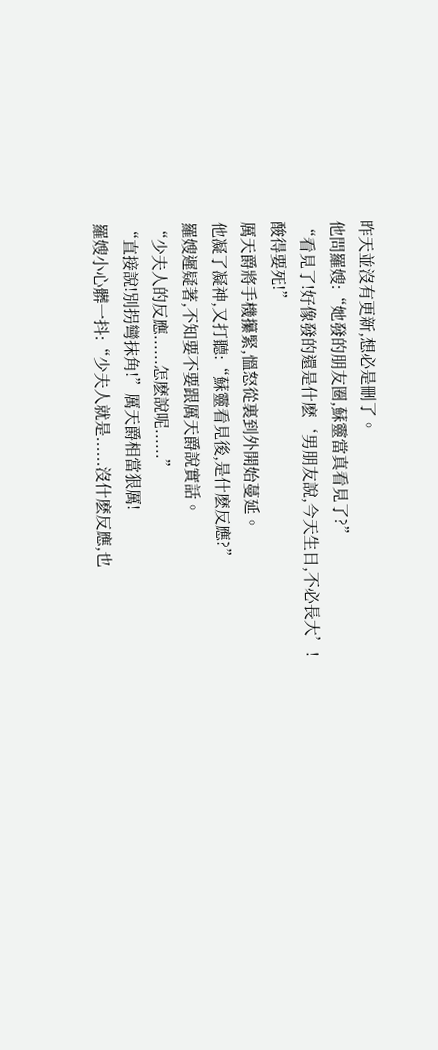昨天並沒有更新,想必是刪了。
他問羅嫂:“她發的朋友圈,蘇靈當真看見了?”
“看見了!好像發的還是什麽‘男朋友說,今天生日,不必長大’!酸得要死!”
厲天爵將手機攥緊,慍怒從裏到外開始蔓延。
他凝了凝神,又打聽:“蘇靈看見後,是什麽反應?”
羅嫂遲疑著,不知要不要跟厲天爵說實話。
“少夫人的反應......怎麽說呢......”
“直接說!別拐彎抹角!”厲天爵相當狠厲!
羅嫂小心髒一抖:“少夫人就是......沒什麽反應,也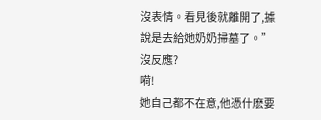沒表情。看見後就離開了,據說是去給她奶奶掃墓了。”
沒反應?
嗬!
她自己都不在意,他憑什麽要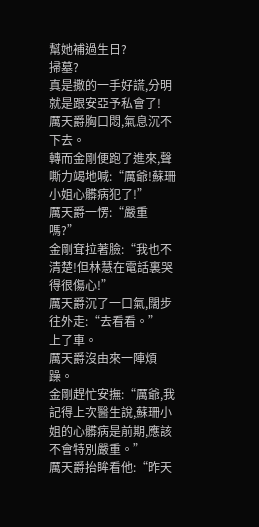幫她補過生日?
掃墓?
真是撒的一手好謊,分明就是跟安亞予私會了!
厲天爵胸口悶,氣息沉不下去。
轉而金剛便跑了進來,聲嘶力竭地喊:“厲爺!蘇珊小姐心髒病犯了!”
厲天爵一愣:“嚴重嗎?”
金剛耷拉著臉:“我也不清楚!但林慧在電話裏哭得很傷心!”
厲天爵沉了一口氣,闊步往外走:“去看看。”
上了車。
厲天爵沒由來一陣煩躁。
金剛趕忙安撫:“厲爺,我記得上次醫生說,蘇珊小姐的心髒病是前期,應該不會特別嚴重。”
厲天爵抬眸看他:“昨天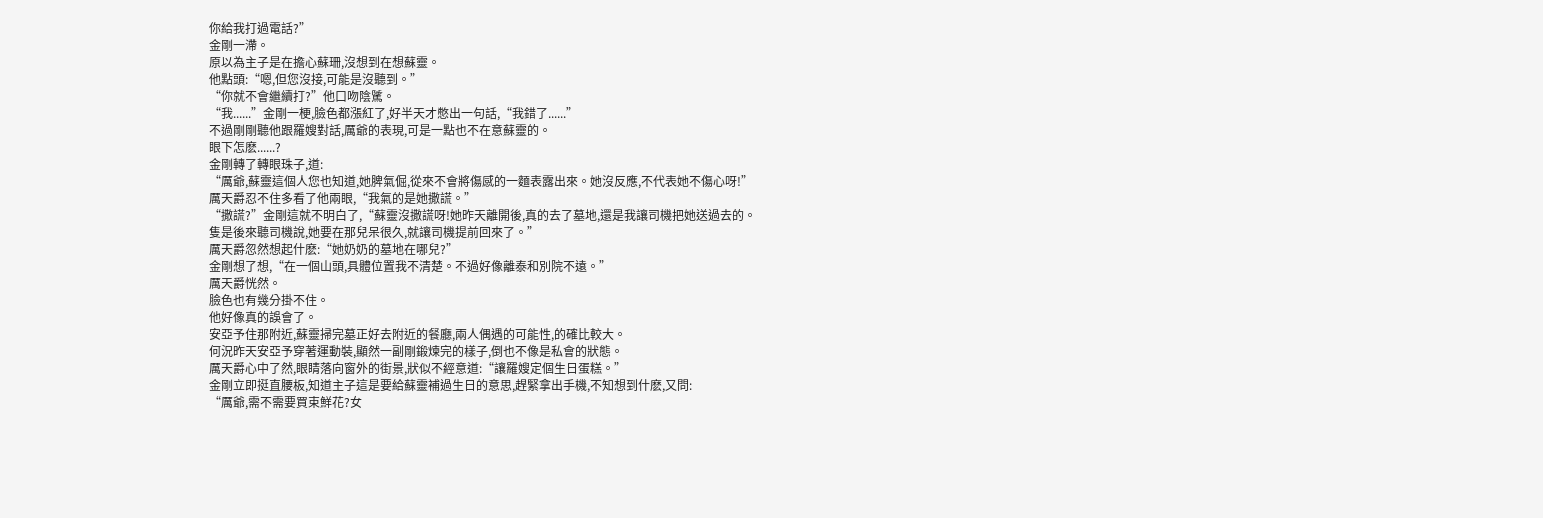你給我打過電話?”
金剛一滯。
原以為主子是在擔心蘇珊,沒想到在想蘇靈。
他點頭:“嗯,但您沒接,可能是沒聽到。”
“你就不會繼續打?”他口吻陰騭。
“我......”金剛一梗,臉色都漲紅了,好半天才憋出一句話,“我錯了......”
不過剛剛聽他跟羅嫂對話,厲爺的表現,可是一點也不在意蘇靈的。
眼下怎麽......?
金剛轉了轉眼珠子,道:
“厲爺,蘇靈這個人您也知道,她脾氣倔,從來不會將傷感的一麵表露出來。她沒反應,不代表她不傷心呀!”
厲天爵忍不住多看了他兩眼,“我氣的是她撒謊。”
“撒謊?”金剛這就不明白了,“蘇靈沒撒謊呀!她昨天離開後,真的去了墓地,還是我讓司機把她送過去的。
隻是後來聽司機說,她要在那兒呆很久,就讓司機提前回來了。”
厲天爵忽然想起什麽:“她奶奶的墓地在哪兒?”
金剛想了想,“在一個山頭,具體位置我不清楚。不過好像離泰和別院不遠。”
厲天爵恍然。
臉色也有幾分掛不住。
他好像真的誤會了。
安亞予住那附近,蘇靈掃完墓正好去附近的餐廳,兩人偶遇的可能性,的確比較大。
何況昨天安亞予穿著運動裝,顯然一副剛鍛煉完的樣子,倒也不像是私會的狀態。
厲天爵心中了然,眼睛落向窗外的街景,狀似不經意道:“讓羅嫂定個生日蛋糕。”
金剛立即挺直腰板,知道主子這是要給蘇靈補過生日的意思,趕緊拿出手機,不知想到什麽,又問:
“厲爺,需不需要買束鮮花?女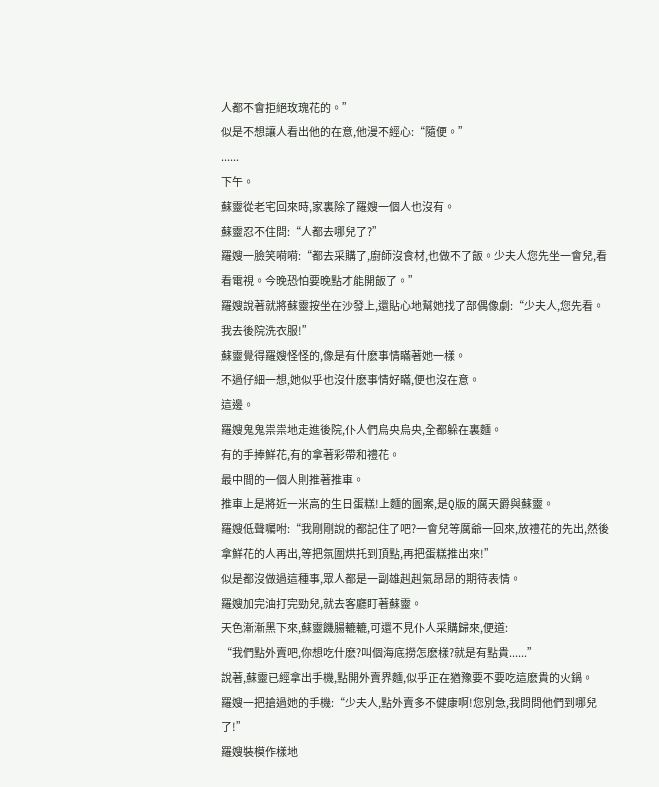人都不會拒絕玫瑰花的。”
似是不想讓人看出他的在意,他漫不經心:“隨便。”
......
下午。
蘇靈從老宅回來時,家裏除了羅嫂一個人也沒有。
蘇靈忍不住問:“人都去哪兒了?”
羅嫂一臉笑嗬嗬:“都去采購了,廚師沒食材,也做不了飯。少夫人您先坐一會兒,看看電視。今晚恐怕要晚點才能開飯了。”
羅嫂說著就將蘇靈按坐在沙發上,還貼心地幫她找了部偶像劇:“少夫人,您先看。我去後院洗衣服!”
蘇靈覺得羅嫂怪怪的,像是有什麽事情瞞著她一樣。
不過仔細一想,她似乎也沒什麽事情好瞞,便也沒在意。
這邊。
羅嫂鬼鬼祟祟地走進後院,仆人們烏央烏央,全都躲在裏麵。
有的手捧鮮花,有的拿著彩帶和禮花。
最中間的一個人則推著推車。
推車上是將近一米高的生日蛋糕!上麵的圖案,是Q版的厲天爵與蘇靈。
羅嫂低聲囑咐:“我剛剛說的都記住了吧?一會兒等厲爺一回來,放禮花的先出,然後拿鮮花的人再出,等把氛圍烘托到頂點,再把蛋糕推出來!”
似是都沒做過這種事,眾人都是一副雄赳赳氣昂昂的期待表情。
羅嫂加完油打完勁兒,就去客廳盯著蘇靈。
天色漸漸黑下來,蘇靈饑腸轆轆,可還不見仆人采購歸來,便道:
“我們點外賣吧,你想吃什麽?叫個海底撈怎麽樣?就是有點貴......”
說著,蘇靈已經拿出手機,點開外賣界麵,似乎正在猶豫要不要吃這麽貴的火鍋。
羅嫂一把搶過她的手機:“少夫人,點外賣多不健康啊!您別急,我問問他們到哪兒了!”
羅嫂裝模作樣地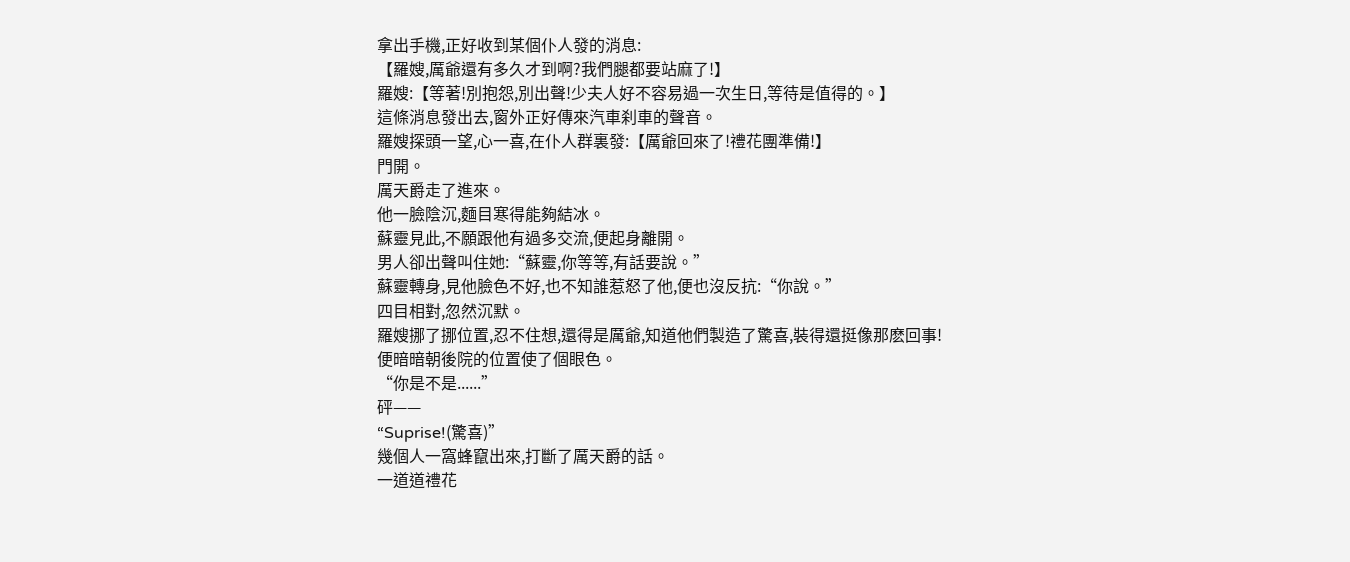拿出手機,正好收到某個仆人發的消息:
【羅嫂,厲爺還有多久才到啊?我們腿都要站麻了!】
羅嫂:【等著!別抱怨,別出聲!少夫人好不容易過一次生日,等待是值得的。】
這條消息發出去,窗外正好傳來汽車刹車的聲音。
羅嫂探頭一望,心一喜,在仆人群裏發:【厲爺回來了!禮花團準備!】
門開。
厲天爵走了進來。
他一臉陰沉,麵目寒得能夠結冰。
蘇靈見此,不願跟他有過多交流,便起身離開。
男人卻出聲叫住她:“蘇靈,你等等,有話要說。”
蘇靈轉身,見他臉色不好,也不知誰惹怒了他,便也沒反抗:“你說。”
四目相對,忽然沉默。
羅嫂挪了挪位置,忍不住想,還得是厲爺,知道他們製造了驚喜,裝得還挺像那麽回事!
便暗暗朝後院的位置使了個眼色。
“你是不是......”
砰——
“Suprise!(驚喜)”
幾個人一窩蜂竄出來,打斷了厲天爵的話。
一道道禮花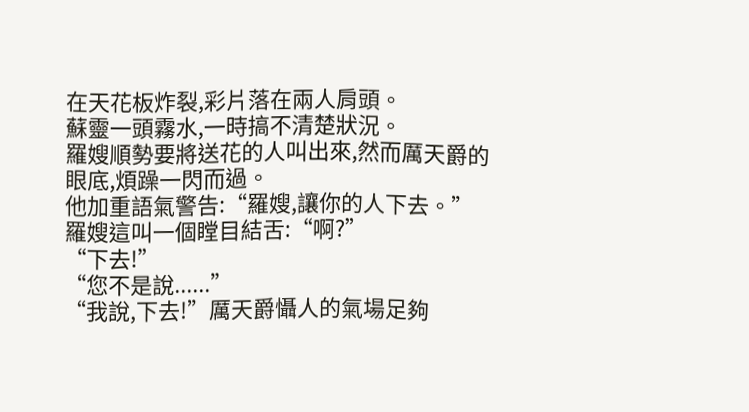在天花板炸裂,彩片落在兩人肩頭。
蘇靈一頭霧水,一時搞不清楚狀況。
羅嫂順勢要將送花的人叫出來,然而厲天爵的眼底,煩躁一閃而過。
他加重語氣警告:“羅嫂,讓你的人下去。”
羅嫂這叫一個瞠目結舌:“啊?”
“下去!”
“您不是說......”
“我說,下去!”厲天爵懾人的氣場足夠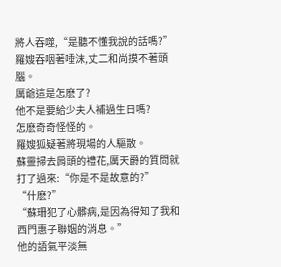將人吞噬,“是聽不懂我說的話嗎?”
羅嫂吞咽著唾沫,丈二和尚摸不著頭腦。
厲爺這是怎麽了?
他不是要給少夫人補過生日嗎?
怎麽奇奇怪怪的。
羅嫂狐疑著將現場的人驅散。
蘇靈掃去肩頭的禮花,厲天爵的質問就打了過來:“你是不是故意的?”
“什麽?”
“蘇珊犯了心髒病,是因為得知了我和西門惠子聯姻的消息。”
他的語氣平淡無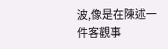波,像是在陳述一件客觀事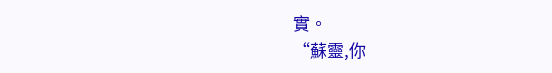實。
“蘇靈,你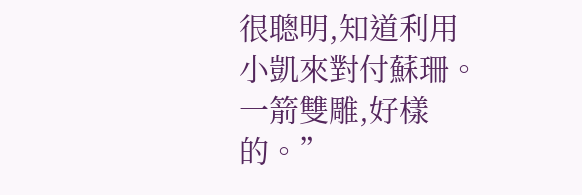很聰明,知道利用小凱來對付蘇珊。一箭雙雕,好樣的。”